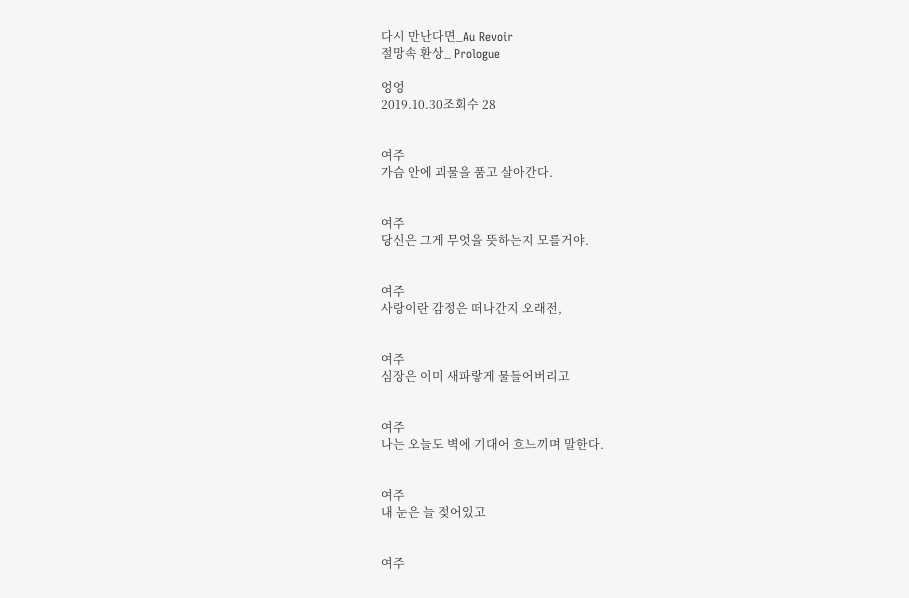다시 만난다면_Au Revoir
절망속 환상_ Prologue

엉엉
2019.10.30조회수 28


여주
가슴 안에 괴물을 품고 살아간다.


여주
당신은 그게 무엇을 뜻하는지 모를거야.


여주
사랑이란 감정은 떠나간지 오래전,


여주
심장은 이미 새파랗게 물들어버리고


여주
나는 오늘도 벽에 기대어 흐느끼며 말한다.


여주
내 눈은 늘 젖어있고


여주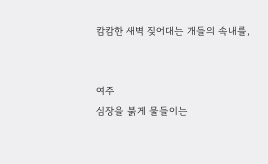캄캄한 새벽 짖어대는 개들의 속내를,


여주
심장을 붉게 물들이는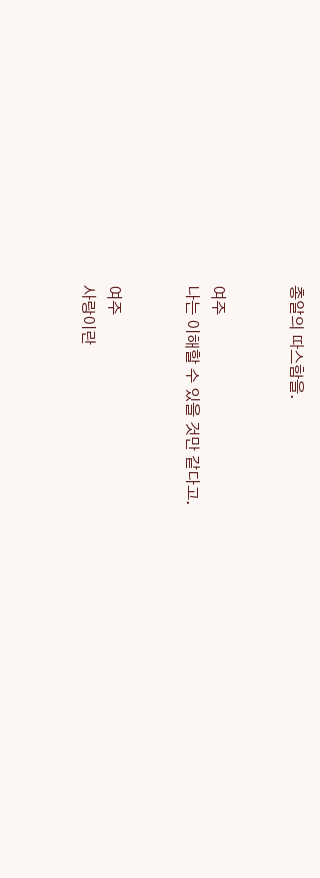총알의 따스함을.


여주
나는 이해할 수 있을 것만 같다고.


여주
사랑이란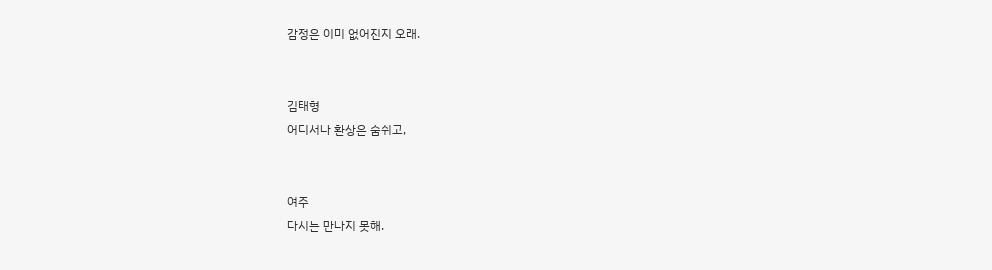감정은 이미 없어진지 오래.


김태형
어디서나 환상은 숨쉬고,


여주
다시는 만나지 못해.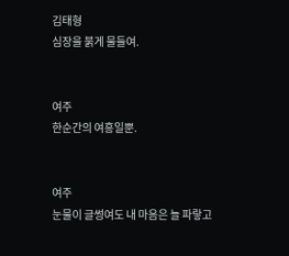김태형
심장을 붉게 물들여.


여주
한순간의 여흥일뿐.


여주
눈물이 글썽여도 내 마음은 늘 파랗고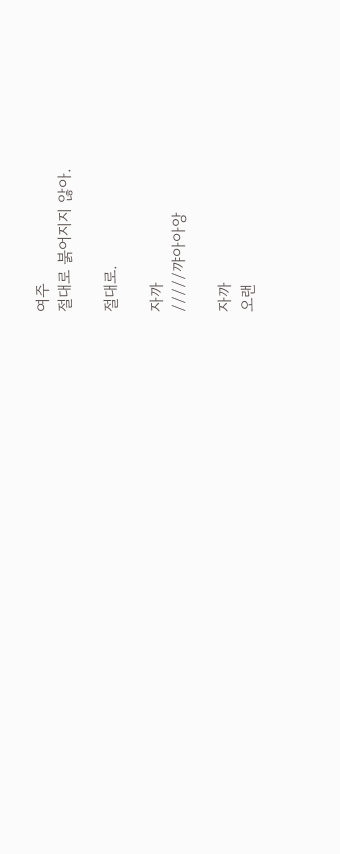여주
절대로 붉어지지 않아.

절대로.

자까
/////꺄아아앙

자까
오랜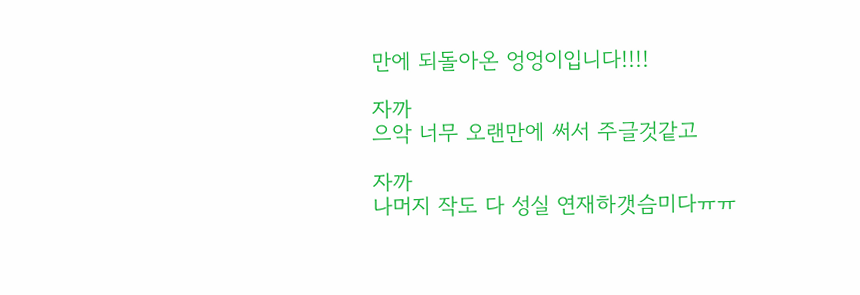만에 되돌아온 엉엉이입니다!!!!

자까
으악 너무 오랜만에 써서 주글것같고

자까
나머지 작도 다 성실 연재하갯슴미다ㅠㅠ